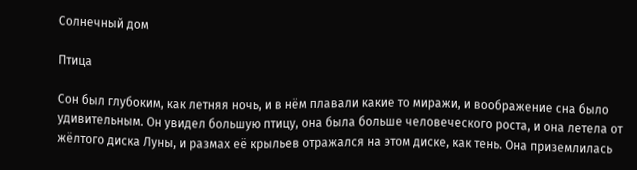Солнечный дом

Птица

Сон был глубоким, как летняя ночь, и в нём плавали какие то миражи, и воображение сна было удивительным. Он увидел большую птицу, она была больше человеческого роста, и она летела от жёлтого диска Луны, и размах её крыльев отражался на этом диске, как тень. Она приземлилась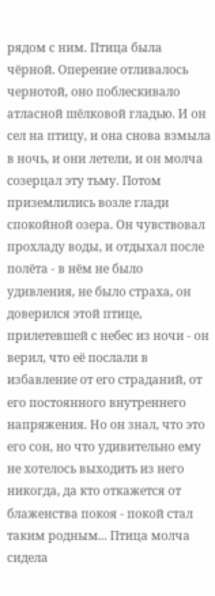рядом с ним. Птица была чёрной. Оперение отливалось чернотой, оно поблескивало атласной шёлковой гладью. И он сел на птицу, и она снова взмыла в ночь, и они летели, и он молча созерцал эту тьму. Потом приземлились возле глади спокойной озера. Он чувствовал прохладу воды, и отдыхал после полёта - в нём не было удивления, не было страха, он доверился этой птице, прилетевшей с небес из ночи - он верил, что её послали в избавление от его страданий, от его постоянного внутреннего напряжения. Но он знал, что это его сон, но что удивительно ему не хотелось выходить из него никогда, да кто откажется от блаженства покоя - покой стал таким родным... Птица молча сидела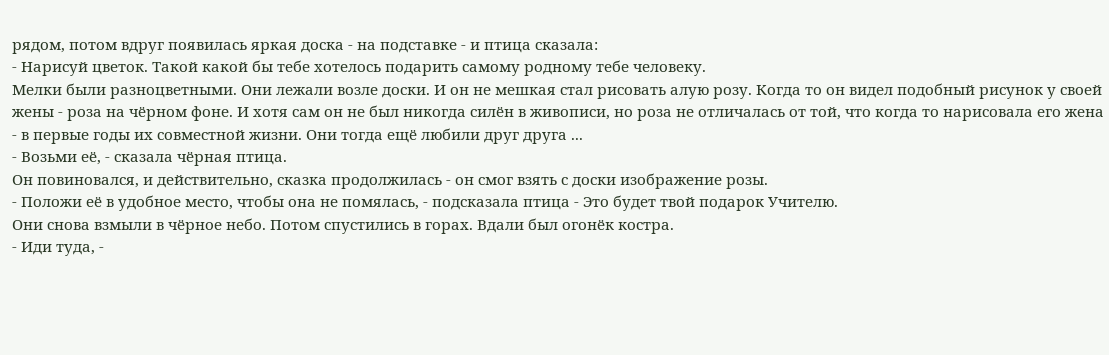рядом, потом вдруг появилась яркая доска - на подставке - и птица сказала:
- Нарисуй цветок. Такой какой бы тебе хотелось подарить самому родному тебе человеку.
Мелки были разноцветными. Они лежали возле доски. И он не мешкая стал рисовать алую розу. Когда то он видел подобный рисунок у своей жены - роза на чёрном фоне. И хотя сам он не был никогда силён в живописи, но роза не отличалась от той, что когда то нарисовала его жена - в первые годы их совместной жизни. Они тогда ещё любили друг друга ...
- Возьми её, - сказала чёрная птица.
Он повиновался, и действительно, сказка продолжилась - он смог взять с доски изображение розы.
- Положи её в удобное место, чтобы она не помялась, - подсказала птица - Это будет твой подарок Учителю.
Они снова взмыли в чёрное небо. Потом спустились в горах. Вдали был огонёк костра.
- Иди туда, -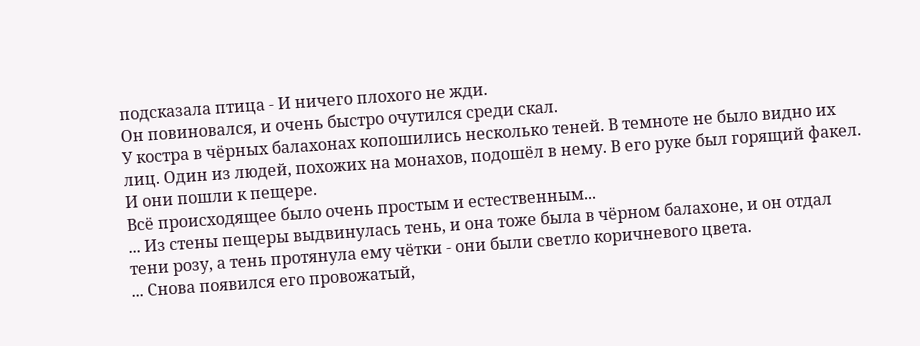подсказала птица - И ничего плохого не жди.
Он повиновался, и очень быстро очутился среди скал.
У костра в чёрных балахонах копошились несколько теней. В темноте не было видно их лиц. Один из людей, похожих на монахов, подошёл в нему. В его руке был горящий факел. И они пошли к пещере.
Всё происходящее было очень простым и естественным...
... Из стены пещеры выдвинулась тень, и она тоже была в чёрном балахоне, и он отдал тени розу, а тень протянула ему чётки - они были светло коричневого цвета.
... Снова появился его провожатый,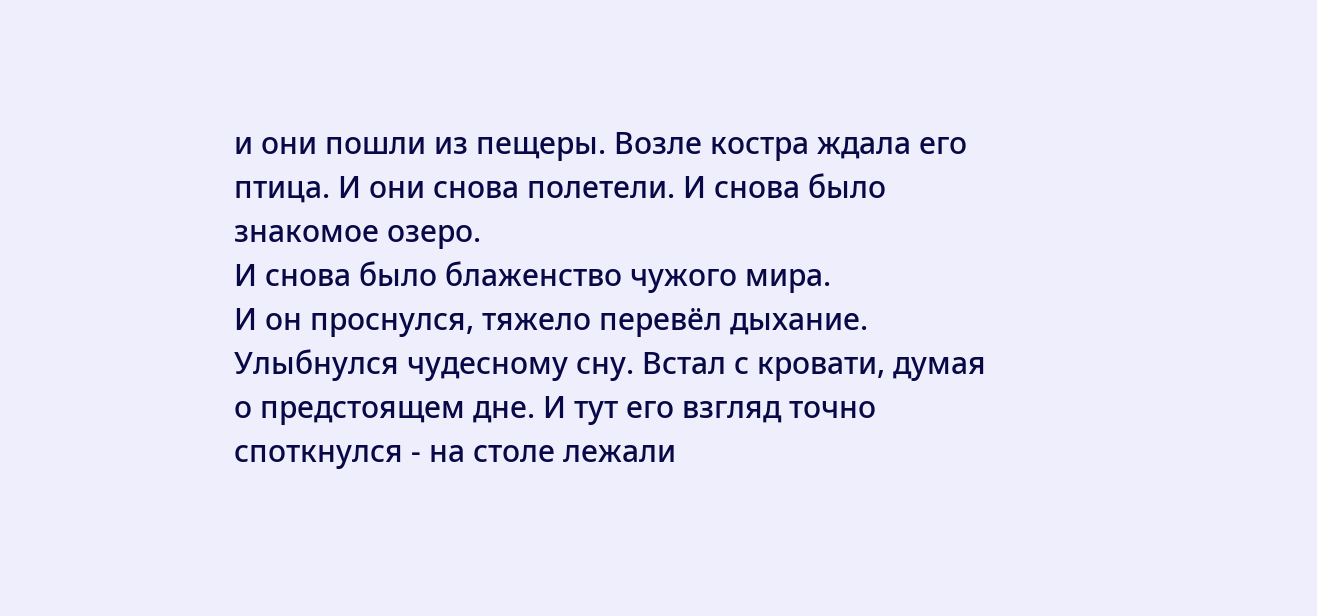и они пошли из пещеры. Возле костра ждала его птица. И они снова полетели. И снова было знакомое озеро.
И снова было блаженство чужого мира.
И он проснулся, тяжело перевёл дыхание. Улыбнулся чудесному сну. Встал с кровати, думая о предстоящем дне. И тут его взгляд точно споткнулся - на столе лежали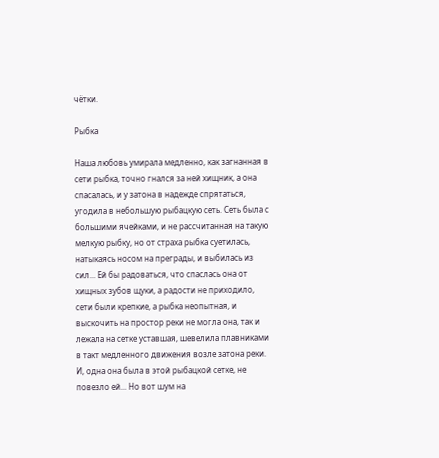чётки.

Рыбка

Наша любовь умирала медленно, как загнанная в сети рыбка, точно гнался за ней хищник, а она спасалась, и у затона в надежде спрятаться, угодила в небольшую рыбацкую сеть. Сеть была с большими ячейками, и не рассчитанная на такую мелкую рыбку, но от страха рыбка суетилась, натыкаясь носом на преграды, и выбилась из сил... Ей бы радоваться, что спаслась она от хищных зубов щуки, а радости не приходило, сети были крепкие, а рыбка неопытная, и выскочить на простор реки не могла она, так и лежала на сетке уставшая, шевелила плавниками в такт медленного движения возле затона реки. И, одна она была в этой рыбацкой сетке, не повезло ей... Но вот шум на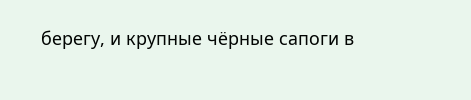берегу, и крупные чёрные сапоги в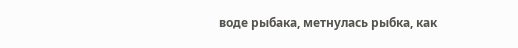воде рыбака, метнулась рыбка, как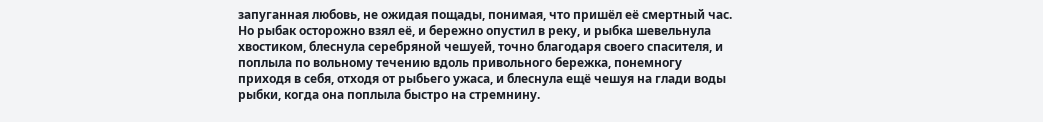запуганная любовь, не ожидая пощады, понимая, что пришёл её смертный час. Но рыбак осторожно взял её, и бережно опустил в реку, и рыбка шевельнула хвостиком, блеснула серебряной чешуей, точно благодаря своего спасителя, и поплыла по вольному течению вдоль привольного бережка, понемногу приходя в себя, отходя от рыбьего ужаса, и блеснула ещё чешуя на глади воды рыбки, когда она поплыла быстро на стремнину.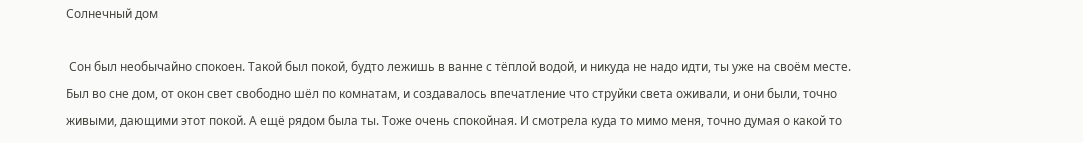Солнечный дом

 Сон был необычайно спокоен. Такой был покой, будто лежишь в ванне с тёплой водой, и никуда не надо идти, ты уже на своём месте. Был во сне дом, от окон свет свободно шёл по комнатам, и создавалось впечатление что струйки света оживали, и они были, точно живыми, дающими этот покой. А ещё рядом была ты. Тоже очень спокойная. И смотрела куда то мимо меня, точно думая о какой то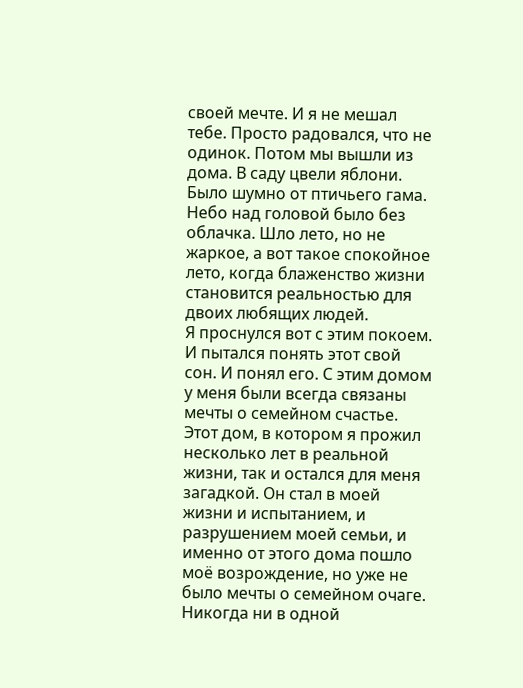своей мечте. И я не мешал тебе. Просто радовался, что не одинок. Потом мы вышли из дома. В саду цвели яблони. Было шумно от птичьего гама. Небо над головой было без облачка. Шло лето, но не жаркое, а вот такое спокойное лето, когда блаженство жизни становится реальностью для двоих любящих людей.
Я проснулся вот с этим покоем. И пытался понять этот свой сон. И понял его. С этим домом у меня были всегда связаны мечты о семейном счастье. Этот дом, в котором я прожил несколько лет в реальной жизни, так и остался для меня загадкой. Он стал в моей жизни и испытанием, и разрушением моей семьи, и именно от этого дома пошло моё возрождение, но уже не было мечты о семейном очаге. Никогда ни в одной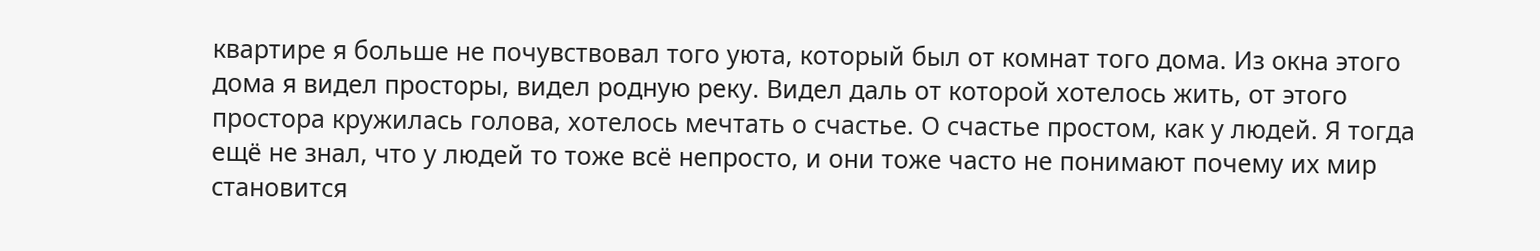квартире я больше не почувствовал того уюта, который был от комнат того дома. Из окна этого дома я видел просторы, видел родную реку. Видел даль от которой хотелось жить, от этого простора кружилась голова, хотелось мечтать о счастье. О счастье простом, как у людей. Я тогда ещё не знал, что у людей то тоже всё непросто, и они тоже часто не понимают почему их мир становится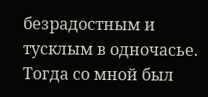безрадостным и тусклым в одночасье. Тогда со мной был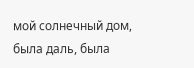мой солнечный дом, была даль, была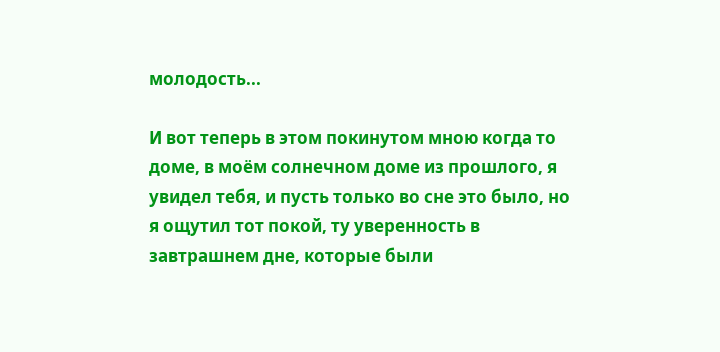молодость...

И вот теперь в этом покинутом мною когда то доме, в моём солнечном доме из прошлого, я увидел тебя, и пусть только во сне это было, но я ощутил тот покой, ту уверенность в завтрашнем дне, которые были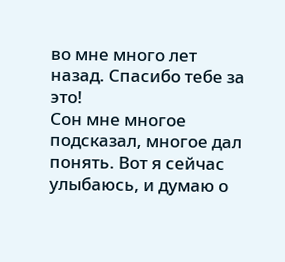во мне много лет назад. Спасибо тебе за это!
Сон мне многое подсказал, многое дал понять. Вот я сейчас улыбаюсь, и думаю о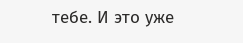тебе. И это уже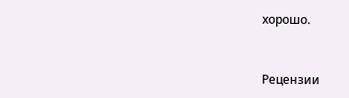хорошо.


Рецензии